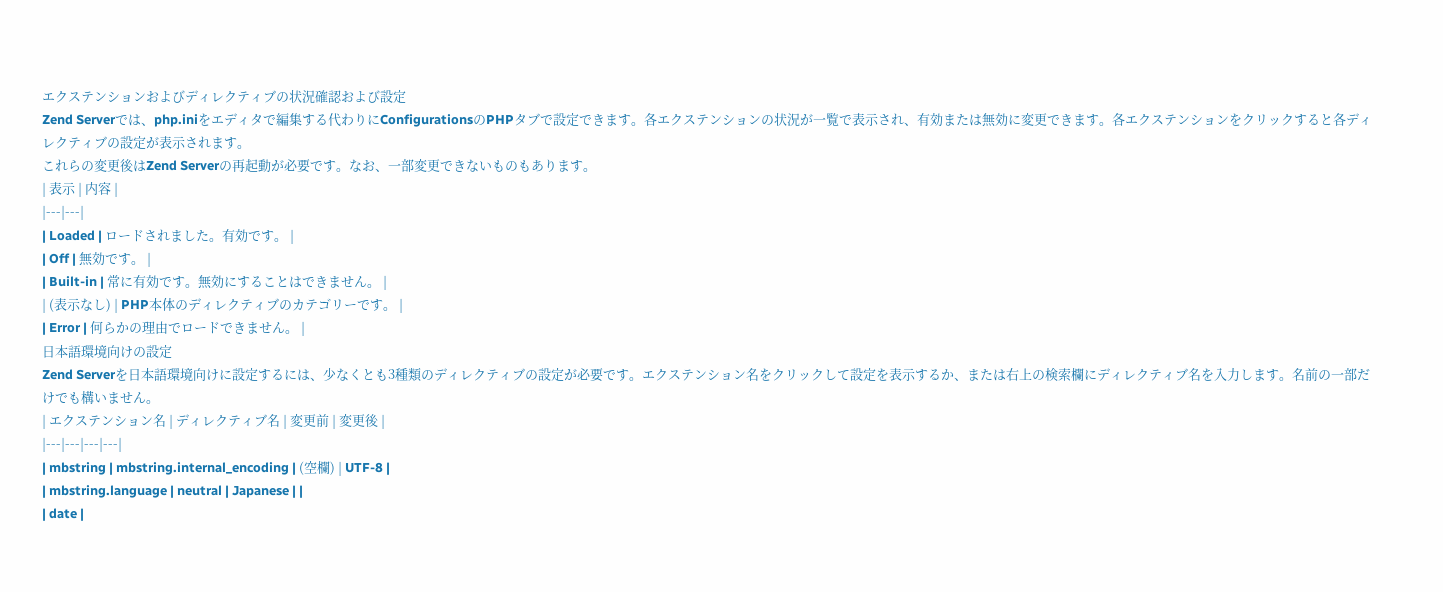エクステンションおよびディレクティブの状況確認および設定
Zend Serverでは、php.iniをエディタで編集する代わりにConfigurationsのPHPタブで設定できます。各エクステンションの状況が一覧で表示され、有効または無効に変更できます。各エクステンションをクリックすると各ディレクティブの設定が表示されます。
これらの変更後はZend Serverの再起動が必要です。なお、一部変更できないものもあります。
| 表示 | 内容 |
|---|---|
| Loaded | ロードされました。有効です。 |
| Off | 無効です。 |
| Built-in | 常に有効です。無効にすることはできません。 |
| (表示なし) | PHP本体のディレクティブのカテゴリーです。 |
| Error | 何らかの理由でロードできません。 |
日本語環境向けの設定
Zend Serverを日本語環境向けに設定するには、少なくとも3種類のディレクティブの設定が必要です。エクステンション名をクリックして設定を表示するか、または右上の検索欄にディレクティブ名を入力します。名前の一部だけでも構いません。
| エクステンション名 | ディレクティブ名 | 変更前 | 変更後 |
|---|---|---|---|
| mbstring | mbstring.internal_encoding | (空欄) | UTF-8 |
| mbstring.language | neutral | Japanese | |
| date |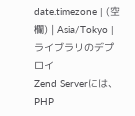date.timezone | (空欄) | Asia/Tokyo |
ライブラリのデプロイ
Zend Serverには、PHP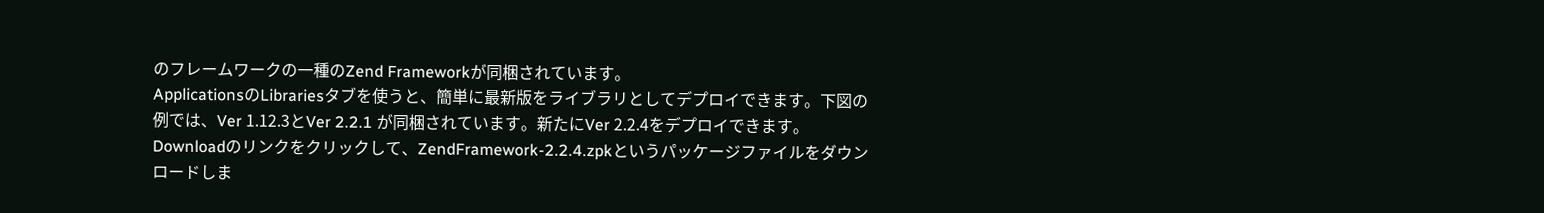のフレームワークの一種のZend Frameworkが同梱されています。
ApplicationsのLibrariesタブを使うと、簡単に最新版をライブラリとしてデプロイできます。下図の例では、Ver 1.12.3とVer 2.2.1 が同梱されています。新たにVer 2.2.4をデプロイできます。Downloadのリンクをクリックして、ZendFramework-2.2.4.zpkというパッケージファイルをダウンロードしま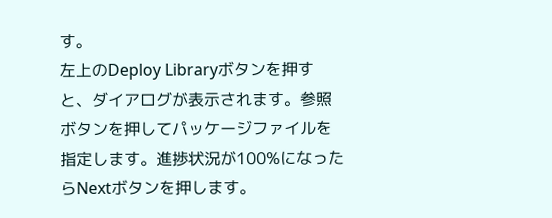す。
左上のDeploy Libraryボタンを押すと、ダイアログが表示されます。参照ボタンを押してパッケージファイルを指定します。進捗状況が100%になったらNextボタンを押します。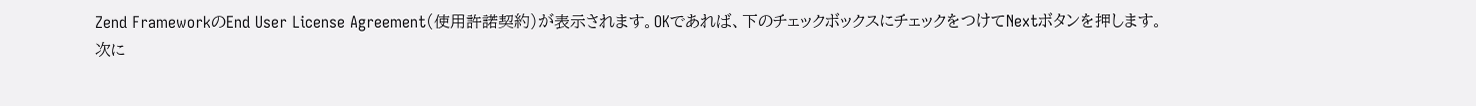Zend FrameworkのEnd User License Agreement(使用許諾契約)が表示されます。OKであれば、下のチェックボックスにチェックをつけてNextボタンを押します。
次に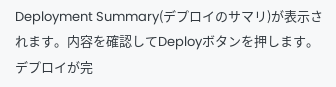Deployment Summary(デプロイのサマリ)が表示されます。内容を確認してDeployボタンを押します。デプロイが完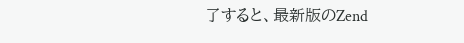了すると、最新版のZend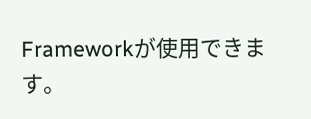Frameworkが使用できます。